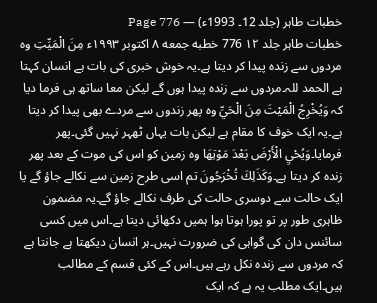خطبات طاہر (جلد 12۔ 1993ء) — Page 776
خطبات طاہر جلد ۱۲ 776 خطبه جمعه ۸ اکتوبر ۱۹۹۳ء مِنَ الْمَيِّتِ وہ مردوں سے زندہ پیدا کر دیتا ہے۔یہ خوش خبری کی بات ہے انسان کہتا ہے الحمد للہ۔مردوں سے زندہ پیدا ہوں گے لیکن معا ساتھ ہی فرما دیا کہ وَيُخْرِجُ الْمَيْتَ مِنَ الْحَيِّ وہ پھر زندوں سے مردے بھی پیدا کر دیتا ہے۔یہ ایک خوف کا مقام ہے لیکن بات یہاں ٹھہر نہیں گئی۔پھر فرمایا۔وَيُحْيِ الْأَرْضَ بَعْدَ مَوْتِهَا وہ زمین کو اس کی موت کے بعد پھر زندہ کر دیتا ہے۔وَكَذَلِكَ تُخْرَجُونَ تم اسی طرح زمین سے نکالے جاؤ گے یا ایک حالت سے دوسری حالت کی طرف نکالے جاؤ گے۔یہ مضمون ظاہری طور پر تو پورا ہوتا ہوا ہمیں دکھائی دیتا ہے۔اس میں کسی سائنس دان کی گواہی کی ضرورت نہیں۔ہر انسان دیکھتا ہے جانتا ہے کہ مردوں سے زندہ نکل رہے ہیں۔اس کے کئی قسم کے مطالب ہیں۔ایک مطلب یہ ہے کہ ایک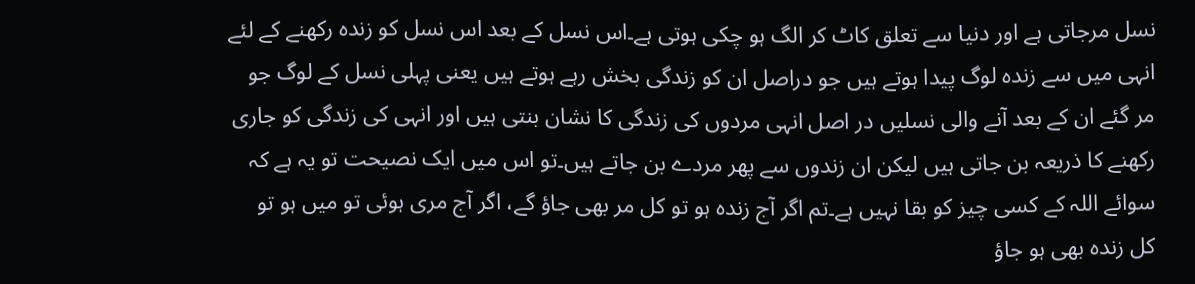نسل مرجاتی ہے اور دنیا سے تعلق کاٹ کر الگ ہو چکی ہوتی ہے۔اس نسل کے بعد اس نسل کو زندہ رکھنے کے لئے انہی میں سے زندہ لوگ پیدا ہوتے ہیں جو دراصل ان کو زندگی بخش رہے ہوتے ہیں یعنی پہلی نسل کے لوگ جو مر گئے ان کے بعد آنے والی نسلیں در اصل انہی مردوں کی زندگی کا نشان بنتی ہیں اور انہی کی زندگی کو جاری رکھنے کا ذریعہ بن جاتی ہیں لیکن ان زندوں سے پھر مردے بن جاتے ہیں۔تو اس میں ایک نصیحت تو یہ ہے کہ سوائے اللہ کے کسی چیز کو بقا نہیں ہے۔تم اگر آج زندہ ہو تو کل مر بھی جاؤ گے، اگر آج مری ہوئی تو میں ہو تو کل زندہ بھی ہو جاؤ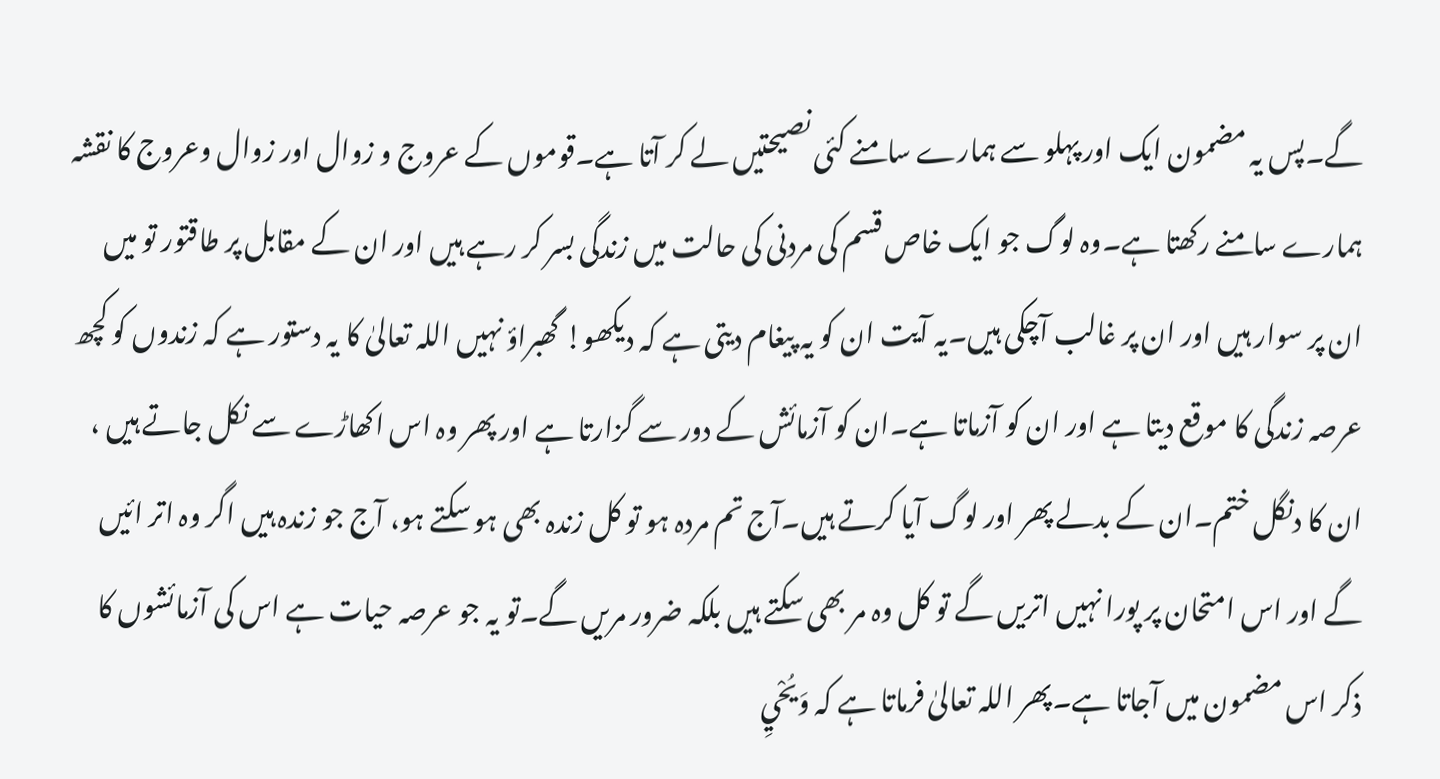گے۔پس یہ مضمون ایک اور پہلو سے ہمارے سامنے کئی نصیحتیں لے کر آتا ہے۔قوموں کے عروج و زوال اور زوال وعروج کا نقشہ ہمارے سامنے رکھتا ہے۔وہ لوگ جو ایک خاص قسم کی مردنی کی حالت میں زندگی بسر کر رہے ہیں اور ان کے مقابل پر طاقتور تو میں ان پر سوار ہیں اور ان پر غالب آچکی ہیں۔یہ آیت ان کو یہ پیغام دیتی ہے کہ دیکھو! گھبراؤ نہیں اللہ تعالیٰ کا یہ دستور ہے کہ زندوں کو کچھ عرصہ زندگی کا موقع دیتا ہے اور ان کو آزماتا ہے۔ان کو آزمائش کے دور سے گزارتا ہے اور پھر وہ اس اکھاڑے سے نکل جاتے ہیں ، ان کا دنگل ختم۔ان کے بدلے پھر اور لوگ آیا کرتے ہیں۔آج تم مردہ ہو تو کل زندہ بھی ہو سکتے ہو، آج جو زندہ ہیں اگر وہ اتر ائیں گے اور اس امتحان پر پورا نہیں اتریں گے تو کل وہ مر بھی سکتے ہیں بلکہ ضرور مریں گے۔تو یہ جو عرصہ حیات ہے اس کی آزمائشوں کا ذکر اس مضمون میں آجاتا ہے۔پھر اللہ تعالیٰ فرماتا ہے کہ وَيُحْيِ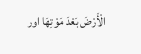الْأَرْضَ بَعْدَ مَوْتِهَا اور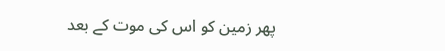پھر زمین کو اس کی موت کے بعد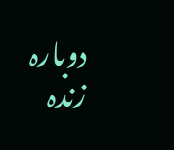دوبارہ زندہ